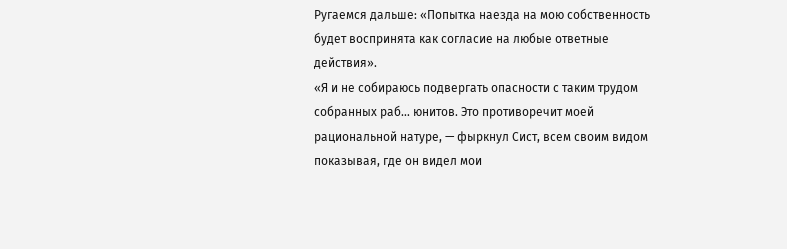Ругаемся дальше: «Попытка наезда на мою собственность будет воспринята как согласие на любые ответные действия».
«Я и не собираюсь подвергать опасности с таким трудом собранных раб… юнитов. Это противоречит моей рациональной натуре, — фыркнул Сист, всем своим видом показывая, где он видел мои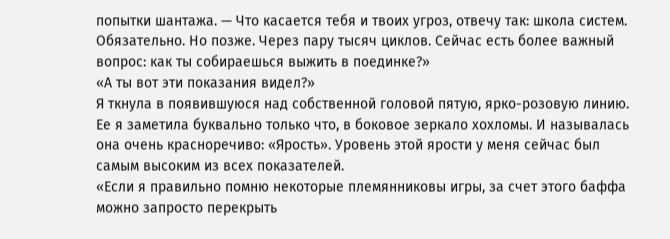попытки шантажа. — Что касается тебя и твоих угроз, отвечу так: школа систем. Обязательно. Но позже. Через пару тысяч циклов. Сейчас есть более важный вопрос: как ты собираешься выжить в поединке?»
«А ты вот эти показания видел?»
Я ткнула в появившуюся над собственной головой пятую, ярко-розовую линию.
Ее я заметила буквально только что, в боковое зеркало хохломы. И называлась она очень красноречиво: «Ярость». Уровень этой ярости у меня сейчас был самым высоким из всех показателей.
«Если я правильно помню некоторые племянниковы игры, за счет этого баффа можно запросто перекрыть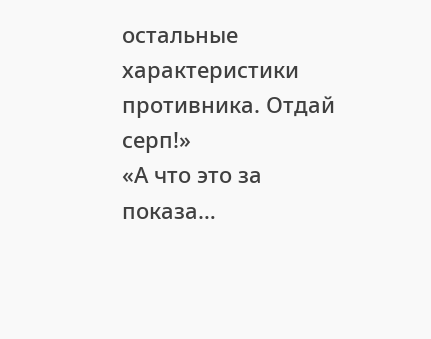остальные характеристики противника. Отдай серп!»
«А что это за показа…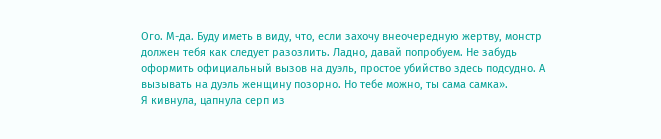Ого. М-да. Буду иметь в виду, что, если захочу внеочередную жертву, монстр должен тебя как следует разозлить. Ладно, давай попробуем. Не забудь оформить официальный вызов на дуэль, простое убийство здесь подсудно. А вызывать на дуэль женщину позорно. Но тебе можно, ты сама самка».
Я кивнула, цапнула серп из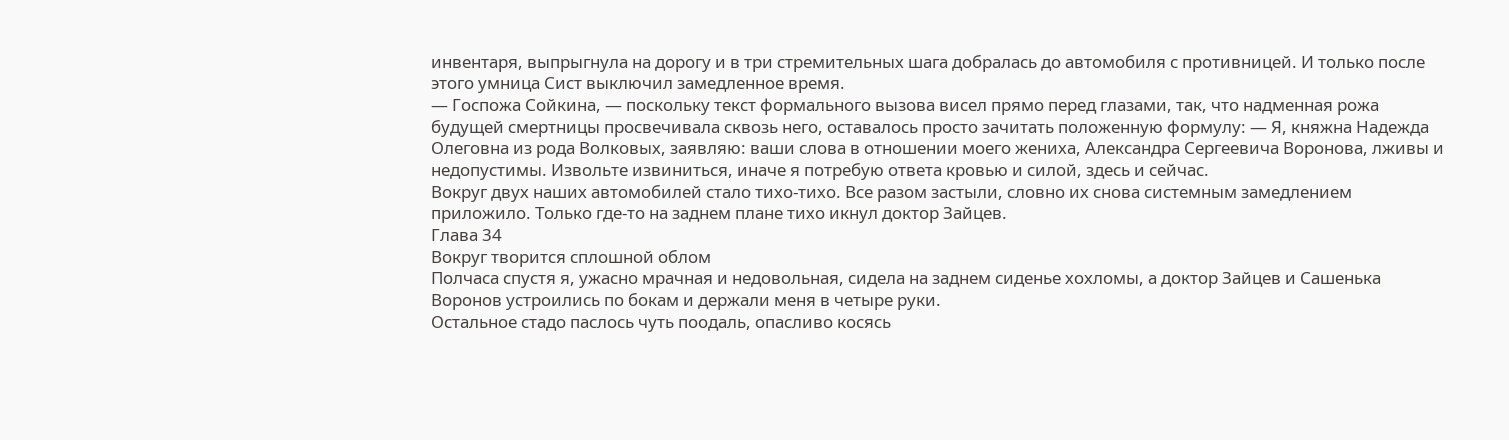инвентаря, выпрыгнула на дорогу и в три стремительных шага добралась до автомобиля с противницей. И только после этого умница Сист выключил замедленное время.
— Госпожа Сойкина, — поскольку текст формального вызова висел прямо перед глазами, так, что надменная рожа будущей смертницы просвечивала сквозь него, оставалось просто зачитать положенную формулу: — Я, княжна Надежда Олеговна из рода Волковых, заявляю: ваши слова в отношении моего жениха, Александра Сергеевича Воронова, лживы и недопустимы. Извольте извиниться, иначе я потребую ответа кровью и силой, здесь и сейчас.
Вокруг двух наших автомобилей стало тихо-тихо. Все разом застыли, словно их снова системным замедлением приложило. Только где-то на заднем плане тихо икнул доктор Зайцев.
Глава 34
Вокруг творится сплошной облом
Полчаса спустя я, ужасно мрачная и недовольная, сидела на заднем сиденье хохломы, а доктор Зайцев и Сашенька Воронов устроились по бокам и держали меня в четыре руки.
Остальное стадо паслось чуть поодаль, опасливо косясь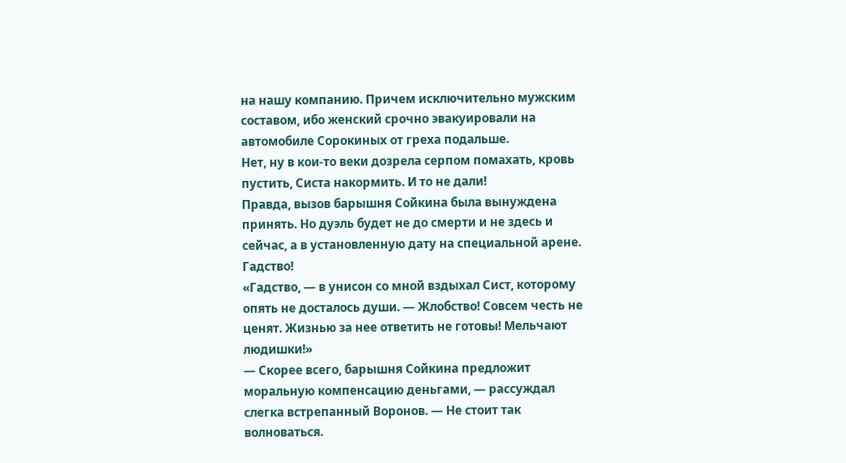на нашу компанию. Причем исключительно мужским составом, ибо женский срочно эвакуировали на автомобиле Сорокиных от греха подальше.
Нет, ну в кои-то веки дозрела серпом помахать, кровь пустить, Систа накормить. И то не дали!
Правда, вызов барышня Сойкина была вынуждена принять. Но дуэль будет не до смерти и не здесь и сейчас, а в установленную дату на специальной арене.
Гадство!
«Гадство, — в унисон со мной вздыхал Сист, которому опять не досталось души. — Жлобство! Совсем честь не ценят. Жизнью за нее ответить не готовы! Мельчают людишки!»
— Скорее всего, барышня Сойкина предложит моральную компенсацию деньгами, — рассуждал слегка встрепанный Воронов. — Не стоит так волноваться.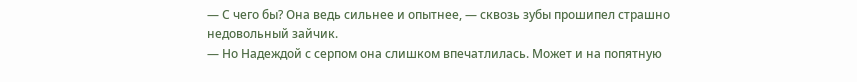— С чего бы? Она ведь сильнее и опытнее, — сквозь зубы прошипел страшно недовольный зайчик.
— Но Надеждой с серпом она слишком впечатлилась. Может и на попятную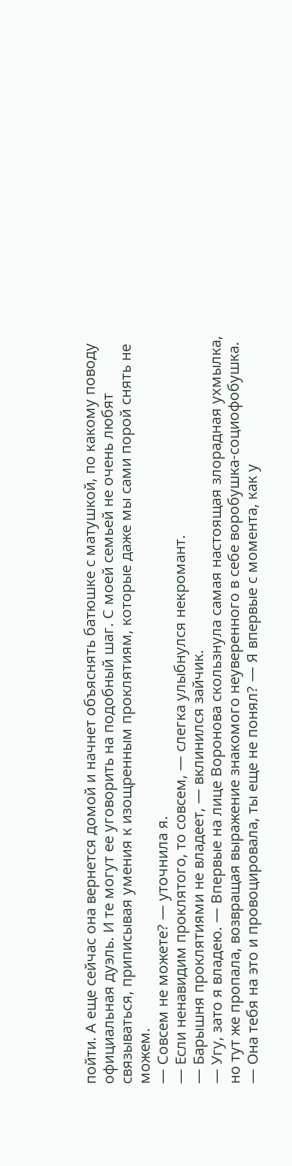пойти. А еще сейчас она вернется домой и начнет объяснять батюшке с матушкой, по какому поводу официальная дуэль. И те могут ее уговорить на подобный шаг. С моей семьей не очень любят связываться, приписывая умения к изощренным проклятиям, которые даже мы сами порой снять не можем.
— Совсем не можете? — уточнила я.
— Если ненавидим проклятого, то совсем, — слегка улыбнулся некромант.
— Барышня проклятиями не владеет, — вклинился зайчик.
— Угу, зато я владею. — Впервые на лице Воронова скользнула самая настоящая злорадная ухмылка, но тут же пропала, возвращая выражение знакомого неуверенного в себе воробушка-социофобушка.
— Она тебя на это и провоцировала, ты еще не понял? — Я впервые с момента, как у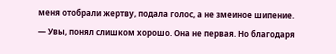меня отобрали жертву, подала голос, а не змеиное шипение.
— Увы, понял слишком хорошо. Она не первая. Но благодаря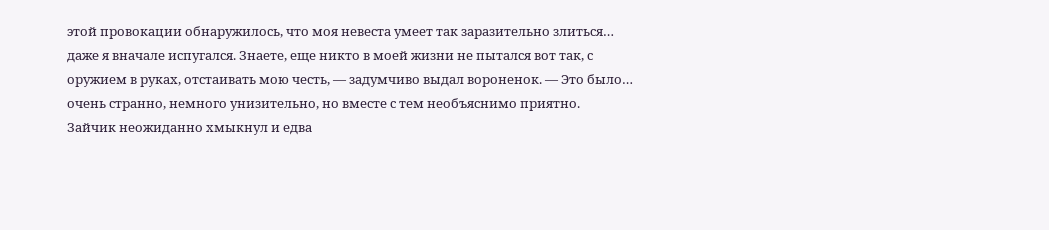этой провокации обнаружилось, что моя невеста умеет так заразительно злиться… даже я вначале испугался. Знаете, еще никто в моей жизни не пытался вот так, с оружием в руках, отстаивать мою честь, — задумчиво выдал вороненок. — Это было… очень странно, немного унизительно, но вместе с тем необъяснимо приятно.
Зайчик неожиданно хмыкнул и едва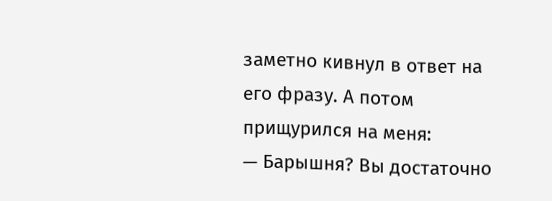заметно кивнул в ответ на его фразу. А потом прищурился на меня:
— Барышня? Вы достаточно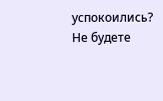успокоились? Не будете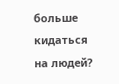больше кидаться на людей?